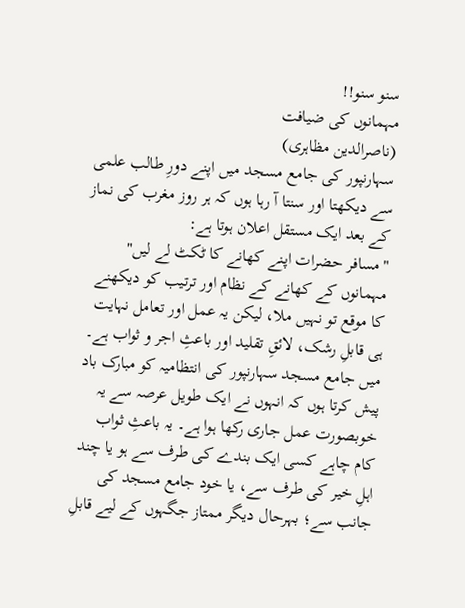سنو سنو!!
مہمانوں کی ضیافت
(ناصرالدین مظاہری)
سہارنپور کی جامع مسجد میں اپنے دورِ طالب علمی سے دیکھتا اور سنتا آ رہا ہوں کہ ہر روز مغرب کی نماز کے بعد ایک مستقل اعلان ہوتا ہے:
"مسافر حضرات اپنے کھانے کا ٹکٹ لے لیں"
مہمانوں کے کھانے کے نظام اور ترتیب کو دیکھنے کا موقع تو نہیں ملا، لیکن یہ عمل اور تعامل نہایت ہی قابلِ رشک، لائقِ تقلید اور باعثِ اجر و ثواب ہے۔ میں جامع مسجد سہارنپور کی انتظامیہ کو مبارک باد پیش کرتا ہوں کہ انہوں نے ایک طویل عرصہ سے یہ خوبصورت عمل جاری رکھا ہوا ہے۔ یہ باعثِ ثواب کام چاہے کسی ایک بندے کی طرف سے ہو یا چند اہلِ خیر کی طرف سے، یا خود جامع مسجد کی جانب سے؛ بہرحال دیگر ممتاز جگہوں کے لیے قابلِ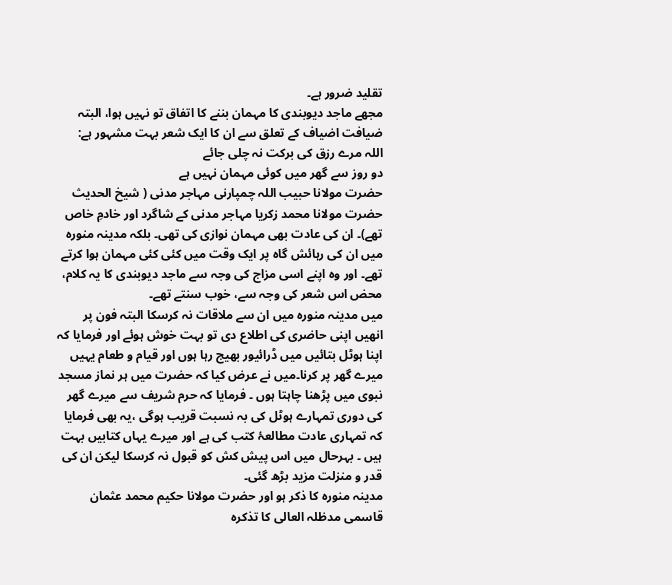تقلید ضرور ہے۔
مجھے ماجد دیوبندی کا مہمان بننے کا اتفاق تو نہیں ہوا، البتہ ضیافت اضیاف کے تعلق سے ان کا ایک شعر بہت مشہور ہے:
اللہ مرے رزق کی برکت نہ چلی جائے
دو روز سے گھر میں کوئی مہمان نہیں ہے
حضرت مولانا حبیب اللہ چمپارنی مہاجر مدنی ( شیخ الحدیث حضرت مولانا محمد زکریا مہاجر مدنی کے شاگرد اور خادمِ خاص تھے)۔ ان کی عادت بھی مہمان نوازی کی تھی۔ بلکہ مدینہ منورہ میں ان کی رہائش گاہ پر ایک وقت میں کئی کئی مہمان ہوا کرتے تھے۔ اور وہ اپنے اسی مزاج کی وجہ سے ماجد دیوبندی کا یہ کلام، محض اس شعر کی وجہ سے، خوب سنتے تھے۔
میں مدینہ منورہ میں ان سے ملاقات نہ کرسکا البتہ فون پر انھیں اپنی حاضری کی اطلاع دی تو بہت خوش ہوئے اور فرمایا کہ اپنا ہوٹل بتائیں میں ڈرائیور بھیج رہا ہوں اور قیام و طعام یہیں میرے گھر پر کرنا۔میں نے عرض کیا کہ حضرت میں ہر نماز مسجد نبوی میں پڑھنا چاہتا ہوں ۔ فرمایا کہ حرم شریف سے میرے گھر کی دوری تمہارے ہوٹل کی بہ نسبت قریب ہوگی ،یہ بھی فرمایا کہ تمہاری عادت مطالعۂ کتب کی ہے اور میرے یہاں کتابیں بہت ہیں ۔ بہرحال میں اس پیش کش کو قبول نہ کرسکا لیکن ان کی قدر و منزلت مزید بڑھ گئی۔
مدینہ منورہ کا ذکر ہو اور حضرت مولانا حکیم محمد عثمان قاسمی مدظلہ العالی کا تذکرہ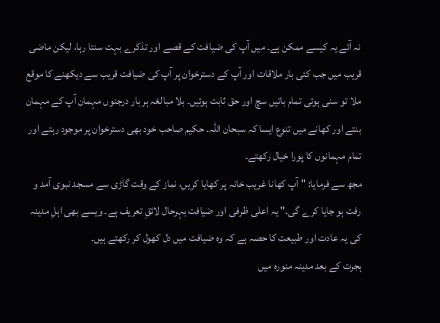نہ آئے یہ کیسے ممکن ہے۔ میں آپ کی ضیافت کے قصے اور تذکرے بہت سنتا رہا، لیکن ماضی قریب میں جب کئی بار ملاقات اور آپ کے دسترخوان پر آپ کی ضیافت قریب سے دیکھنے کا موقع ملا تو سنی ہوئی تمام باتیں سچ اور حق ثابت ہوئیں۔ بلا مبالغہ ہر بار درجنوں مہمان آپ کے مہمان بنتے اور کھانے میں تنوع ایسا کہ سبحان اللہ۔ حکیم صاحب خود بھی دسترخوان پر موجود رہتے اور تمام مہمانوں کا پورا خیال رکھتے۔
مجھ سے فرمایا: " آپ کھانا غریب خانہ پر کھایا کریں، نماز کے وقت گاڑی سے مسجد نبوی آمد و رفت ہو جایا کرے گی۔" یہ اعلی ظرفی اور ضیافت بہرحال لائقِ تعریف ہے۔ ویسے بھی اہلِ مدینہ کی یہ عادت اور طبیعت کا حصہ ہے کہ وہ ضیافت میں دل کھول کر رکھتے ہیں۔
ہجرت کے بعد مدینہ منورہ میں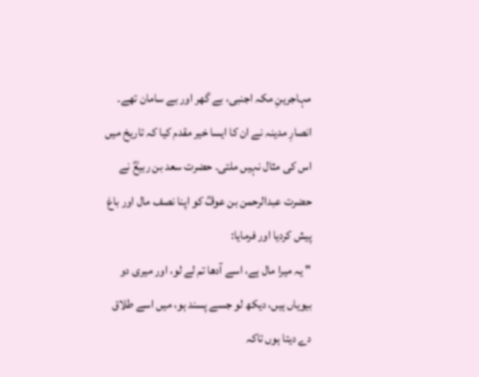مہاجرینِ مکہ اجنبی، بے گھر اور بے سامان تھے۔ انصارِ مدینہ نے ان کا ایسا خیر مقدم کیا کہ تاریخ میں اس کی مثال نہیں ملتی۔ حضرت سعد بن ربیعؓ نے حضرت عبدالرحمن بن عوفؓ کو اپنا نصف مال اور باغ پیش کردیا اور فرمایا:
" یہ میرا مال ہے، اسے آدھا تم لے لو، اور میری دو بیویاں ہیں، دیکھ لو جسے پسند ہو، میں اسے طلاق دے دیتا ہوں تاکہ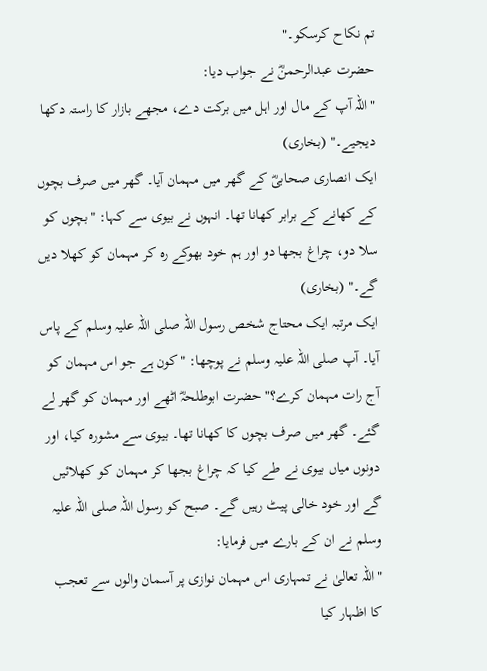تم نکاح کرسکو۔"
حضرت عبدالرحمنؓ نے جواب دیا:
"اللہ آپ کے مال اور اہل میں برکت دے، مجھے بازار کا راستہ دکھا دیجیے۔" (بخاری)
ایک انصاری صحابیؓ کے گھر میں مہمان آیا۔ گھر میں صرف بچوں کے کھانے کے برابر کھانا تھا۔ انہوں نے بیوی سے کہا: "بچوں کو سلا دو، چراغ بجھا دو اور ہم خود بھوکے رہ کر مہمان کو کھلا دیں گے۔" (بخاری)
ایک مرتبہ ایک محتاج شخص رسول اللہ صلی اللہ علیہ وسلم کے پاس آیا۔ آپ صلی اللہ علیہ وسلم نے پوچھا: "کون ہے جو اس مہمان کو آج رات مہمان کرے؟" حضرت ابوطلحہؓ اٹھے اور مہمان کو گھر لے گئے۔ گھر میں صرف بچوں کا کھانا تھا۔ بیوی سے مشورہ کیا، اور دونوں میاں بیوی نے طے کیا کہ چراغ بجھا کر مہمان کو کھلائیں گے اور خود خالی پیٹ رہیں گے۔ صبح کو رسول اللہ صلی اللہ علیہ وسلم نے ان کے بارے میں فرمایا:
"اللہ تعالیٰ نے تمہاری اس مہمان نوازی پر آسمان والوں سے تعجب کا اظہار کیا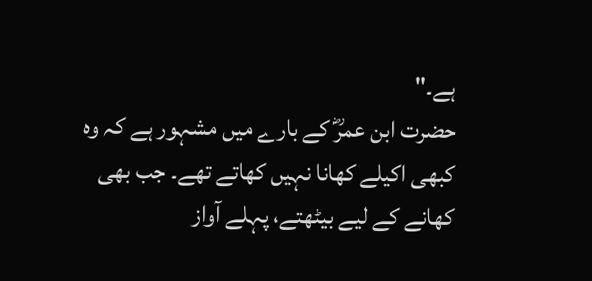ہے۔"
حضرت ابن عمرؓ کے بارے میں مشہور ہے کہ وہ کبھی اکیلے کھانا نہیں کھاتے تھے۔ جب بھی کھانے کے لیے بیٹھتے، پہلے آواز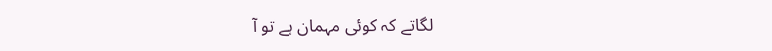لگاتے کہ کوئی مہمان ہے تو آ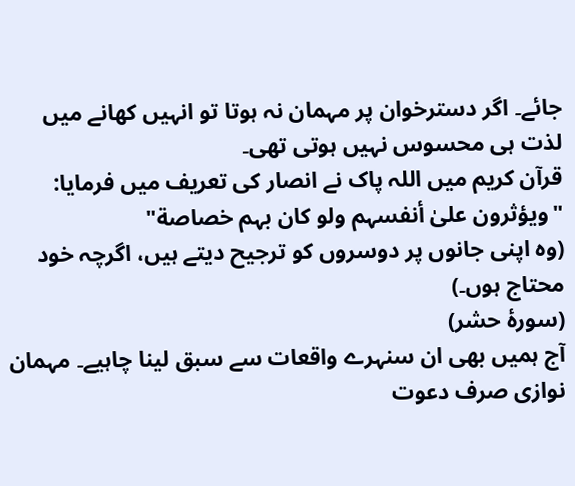جائے۔ اگر دسترخوان پر مہمان نہ ہوتا تو انہیں کھانے میں لذت ہی محسوس نہیں ہوتی تھی۔
قرآن کریم میں اللہ پاک نے انصار کی تعریف میں فرمایا:
"ویؤثرون علیٰ أنفسہم ولو کان بہم خصاصة"
(وہ اپنی جانوں پر دوسروں کو ترجیح دیتے ہیں، اگرچہ خود محتاج ہوں۔)
(سورۂ حشر)
آج ہمیں بھی ان سنہرے واقعات سے سبق لینا چاہیے۔ مہمان نوازی صرف دعوت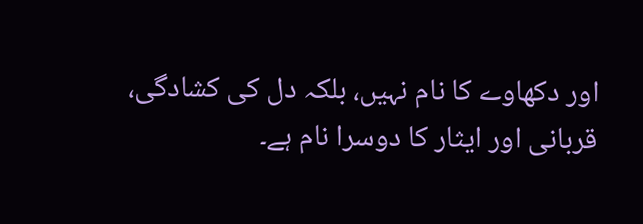اور دکھاوے کا نام نہیں، بلکہ دل کی کشادگی، قربانی اور ایثار کا دوسرا نام ہے۔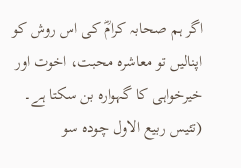اگر ہم صحابہ کرامؓ کی اس روش کو اپنالیں تو معاشرہ محبت، اخوت اور خیرخواہی کا گہوارہ بن سکتا ہے۔
(تئیس ربیع الاول چودہ سو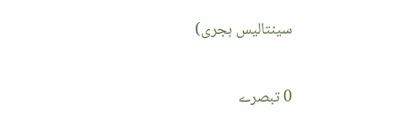سینتالیس ہجری)

0 تبصرے